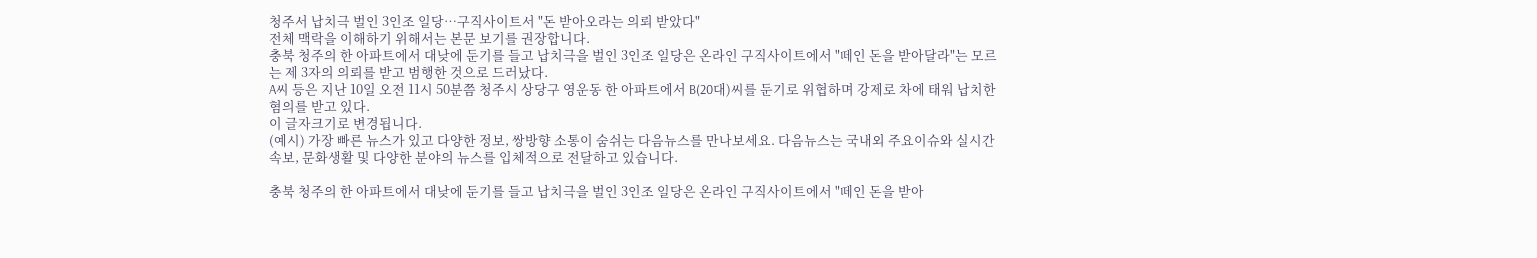청주서 납치극 벌인 3인조 일당…구직사이트서 "돈 받아오라는 의뢰 받았다"
전체 맥락을 이해하기 위해서는 본문 보기를 권장합니다.
충북 청주의 한 아파트에서 대낮에 둔기를 들고 납치극을 벌인 3인조 일당은 온라인 구직사이트에서 "떼인 돈을 받아달라"는 모르는 제 3자의 의뢰를 받고 범행한 것으로 드러났다.
A씨 등은 지난 10일 오전 11시 50분쯤 청주시 상당구 영운동 한 아파트에서 B(20대)씨를 둔기로 위협하며 강제로 차에 태워 납치한 혐의를 받고 있다.
이 글자크기로 변경됩니다.
(예시) 가장 빠른 뉴스가 있고 다양한 정보, 쌍방향 소통이 숨쉬는 다음뉴스를 만나보세요. 다음뉴스는 국내외 주요이슈와 실시간 속보, 문화생활 및 다양한 분야의 뉴스를 입체적으로 전달하고 있습니다.

충북 청주의 한 아파트에서 대낮에 둔기를 들고 납치극을 벌인 3인조 일당은 온라인 구직사이트에서 "떼인 돈을 받아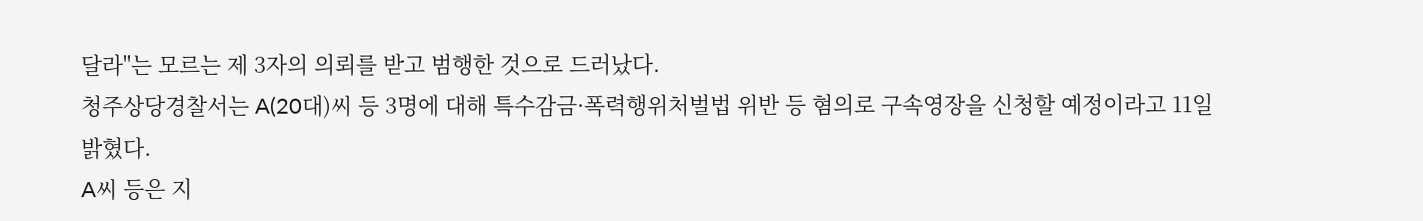달라"는 모르는 제 3자의 의뢰를 받고 범행한 것으로 드러났다.
청주상당경찰서는 A(20대)씨 등 3명에 대해 특수감금·폭력행위처벌법 위반 등 혐의로 구속영장을 신청할 예정이라고 11일 밝혔다.
A씨 등은 지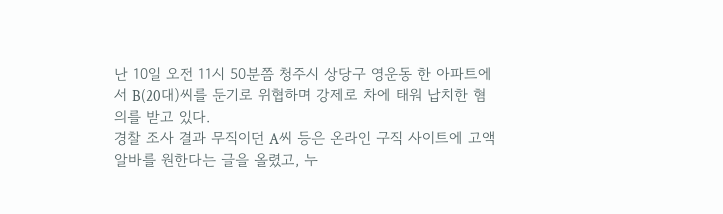난 10일 오전 11시 50분쯤 청주시 상당구 영운동 한 아파트에서 B(20대)씨를 둔기로 위협하며 강제로 차에 태워 납치한 혐의를 받고 있다.
경찰 조사 결과 무직이던 A씨 등은 온라인 구직 사이트에 고액 알바를 원한다는 글을 올렸고, 누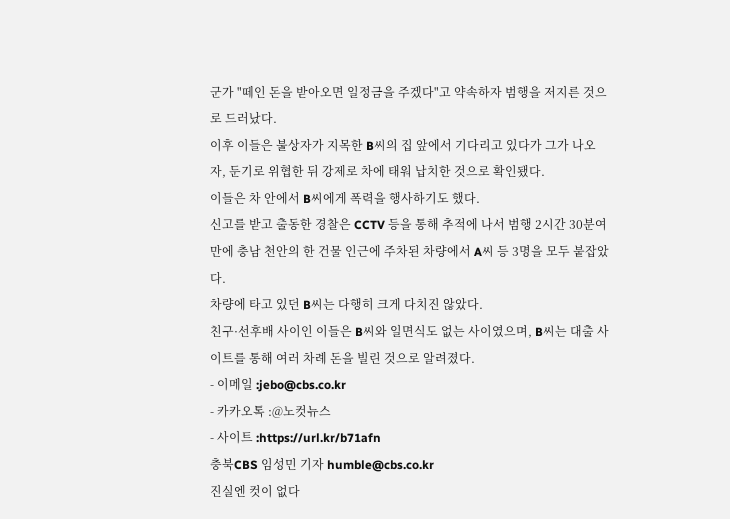군가 "떼인 돈을 받아오면 일정금을 주겠다"고 약속하자 범행을 저지른 것으로 드러났다.
이후 이들은 불상자가 지목한 B씨의 집 앞에서 기다리고 있다가 그가 나오자, 둔기로 위협한 뒤 강제로 차에 태워 납치한 것으로 확인됐다.
이들은 차 안에서 B씨에게 폭력을 행사하기도 했다.
신고를 받고 출동한 경찰은 CCTV 등을 통해 추적에 나서 범행 2시간 30분여 만에 충남 천안의 한 건물 인근에 주차된 차량에서 A씨 등 3명을 모두 붙잡았다.
차량에 타고 있던 B씨는 다행히 크게 다치진 않았다.
친구·선후배 사이인 이들은 B씨와 일면식도 없는 사이였으며, B씨는 대출 사이트를 통해 여러 차례 돈을 빌린 것으로 알려졌다.
- 이메일 :jebo@cbs.co.kr
- 카카오톡 :@노컷뉴스
- 사이트 :https://url.kr/b71afn
충북CBS 임성민 기자 humble@cbs.co.kr
진실엔 컷이 없다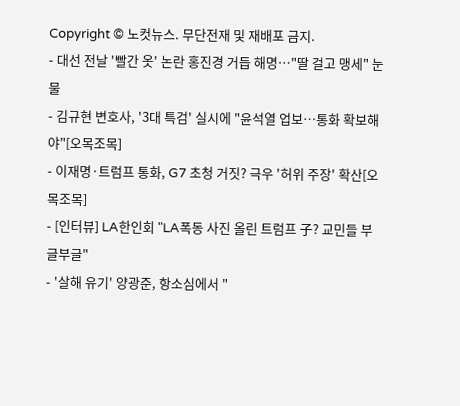Copyright © 노컷뉴스. 무단전재 및 재배포 금지.
- 대선 전날 '빨간 옷' 논란 홍진경 거듭 해명…"딸 걸고 맹세" 눈물
- 김규현 변호사, '3대 특검' 실시에 "윤석열 업보…통화 확보해야"[오목조목]
- 이재명·트럼프 통화, G7 초청 거짓? 극우 '허위 주장' 확산[오목조목]
- [인터뷰] LA한인회 "LA폭동 사진 올린 트럼프 子? 교민들 부글부글"
- '살해 유기' 양광준, 항소심에서 "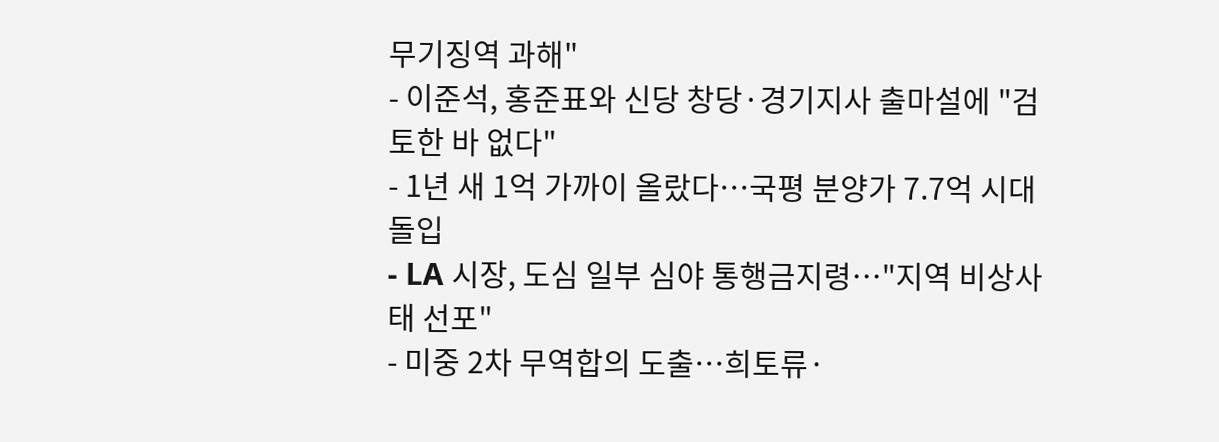무기징역 과해"
- 이준석, 홍준표와 신당 창당·경기지사 출마설에 "검토한 바 없다"
- 1년 새 1억 가까이 올랐다…국평 분양가 7.7억 시대 돌입
- LA 시장, 도심 일부 심야 통행금지령…"지역 비상사태 선포"
- 미중 2차 무역합의 도출…희토류·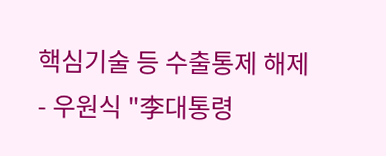핵심기술 등 수출통제 해제
- 우원식 "李대통령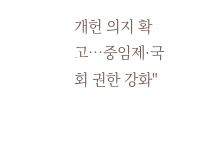개헌 의지 확고…중임제·국회 권한 강화"